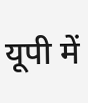यूपी में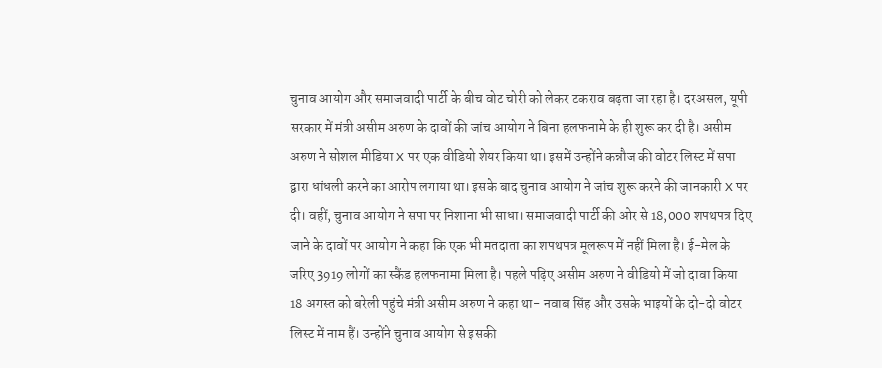चुनाव आयोग और समाजवादी पार्टी के बीच वोट चोरी को लेकर टकराव बढ़ता जा रहा है। दरअसल, यूपी सरकार में मंत्री असीम अरुण के दावों की जांच आयोग ने बिना हलफनामे के ही शुरू कर दी है। असीम अरुण ने सोशल मीडिया X पर एक वीडियो शेयर किया था। इसमें उन्होंने कन्नौज की वोटर लिस्ट में सपा द्वारा धांधली करने का आरोप लगाया था। इसके बाद चुनाव आयोग ने जांच शुरू करने की जानकारी X पर दी। वहीं, चुनाव आयोग ने सपा पर निशाना भी साधा। समाजवादी पार्टी की ओर से 18,000 शपथपत्र दिए जाने के दावों पर आयोग ने कहा कि एक भी मतदाता का शपथपत्र मूलरूप में नहीं मिला है। ई-मेल के जरिए 3919 लोगों का स्कैंड हलफनामा मिला है। पहले पढ़िए असीम अरुण ने वीडियो में जो दावा किया 18 अगस्त को बरेली पहुंचे मंत्री असीम अरुण ने कहा था- नवाब सिंह और उसके भाइयों के दो-दो वोटर लिस्ट में नाम हैं। उन्होंने चुनाव आयोग से इसकी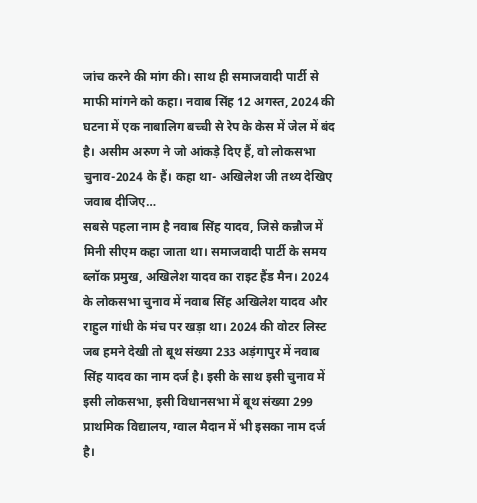जांच करने की मांग की। साथ ही समाजवादी पार्टी से माफी मांगने को कहा। नवाब सिंह 12 अगस्त, 2024 की घटना में एक नाबालिग बच्ची से रेप के केस में जेल में बंद है। असीम अरुण ने जो आंकड़े दिए हैं, वो लोकसभा चुनाव-2024 के हैं। कहा था- अखिलेश जी तथ्य देखिए जवाब दीजिए…
सबसे पहला नाम है नवाब सिंह यादव, जिसे कन्नौज में मिनी सीएम कहा जाता था। समाजवादी पार्टी के समय ब्लॉक प्रमुख, अखिलेश यादव का राइट हैंड मैन। 2024 के लोकसभा चुनाव में नवाब सिंह अखिलेश यादव और राहुल गांधी के मंच पर खड़ा था। 2024 की वोटर लिस्ट जब हमने देखी तो बूथ संख्या 233 अड़ंगापुर में नवाब सिंह यादव का नाम दर्ज है। इसी के साथ इसी चुनाव में इसी लोकसभा, इसी विधानसभा में बूथ संख्या 299 प्राथमिक विद्यालय, ग्वाल मैदान में भी इसका नाम दर्ज है।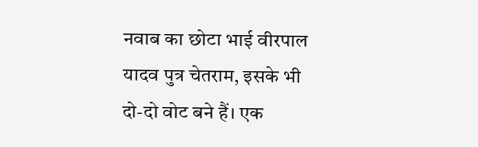नवाब का छोटा भाई वीरपाल यादव पुत्र चेतराम, इसके भी दो-दो वोट बने हैं। एक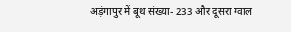अड़ंगापुर में बूथ संख्या- 233 और दूसरा ग्वाल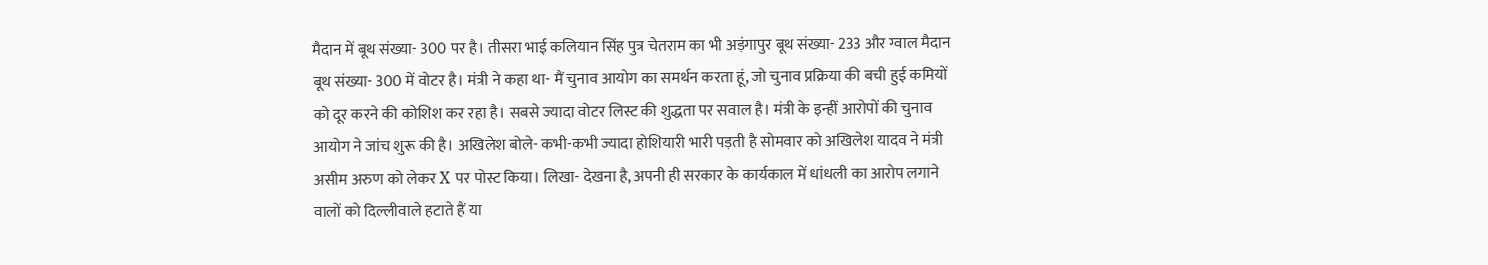मैदान में बूथ संख्या- 300 पर है। तीसरा भाई कलियान सिंह पुत्र चेतराम का भी अड़ंगापुर बूथ संख्या- 233 और ग्वाल मैदान बूथ संख्या- 300 में वोटर है। मंत्री ने कहा था- मैं चुनाव आयोग का समर्थन करता हूं, जो चुनाव प्रक्रिया की बची हुई कमियों को दूर करने की कोशिश कर रहा है। सबसे ज्यादा वोटर लिस्ट की शुद्धता पर सवाल है। मंत्री के इन्हीं आरोपों की चुनाव आयोग ने जांच शुरू की है। अखिलेश बोले- कभी-कभी ज्यादा होशियारी भारी पड़ती है सोमवार को अखिलेश यादव ने मंत्री असीम अरुण को लेकर X पर पोस्ट किया। लिखा- देखना है, अपनी ही सरकार के कार्यकाल में धांधली का आरोप लगाने वालों को दिल्लीवाले हटाते हैं या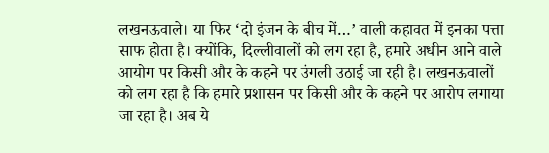लखनऊवाले। या फिर ‘दो इंजन के बीच में…’ वाली कहावत में इनका पत्ता साफ होता है। क्योंकि, दिल्लीवालों को लग रहा है, हमारे अधीन आने वाले आयोग पर किसी और के कहने पर उंगली उठाई जा रही है। लखनऊवालों को लग रहा है कि हमारे प्रशासन पर किसी और के कहने पर आरोप लगाया जा रहा है। अब ये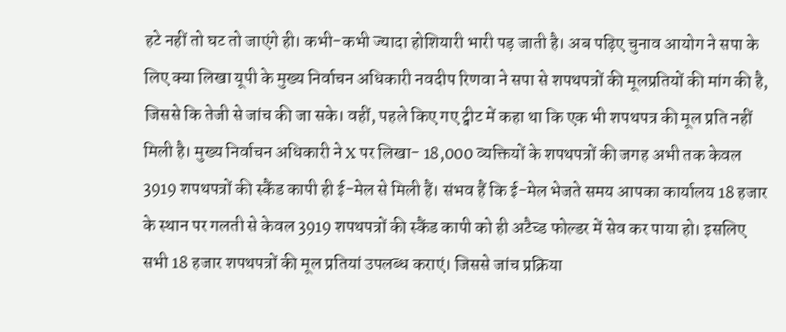हटे नहीं तो घट तो जाएंगे ही। कभी-कभी ज्यादा होशियारी भारी पड़ जाती है। अब पढ़िए चुनाव आयोग ने सपा के लिए क्या लिखा यूपी के मुख्य निर्वाचन अधिकारी नवदीप रिणवा ने सपा से शपथपत्रों की मूलप्रतियों की मांग की है, जिससे कि तेजी से जांच की जा सके। वहीं, पहले किए गए ट्वीट में कहा था कि एक भी शपथपत्र की मूल प्रति नहीं मिली है। मुख्य निर्वाचन अधिकारी ने X पर लिखा- 18,000 व्यक्तियों के शपथपत्रों की जगह अभी तक केवल 3919 शपथपत्रों की स्कैंड कापी ही ई-मेल से मिली हैं। संभव हैं कि ई-मेल भेजते समय आपका कार्यालय 18 हजार के स्थान पर गलती से केवल 3919 शपथपत्रों की स्कैंड कापी को ही अटैच्ड फोल्डर में सेव कर पाया हो। इसलिए सभी 18 हजार शपथपत्रों की मूल प्रतियां उपलब्ध कराएं। जिससे जांच प्रक्रिया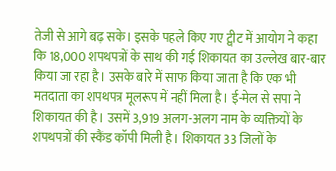तेजी से आगे बढ़ सके। इसके पहले किए गए ट्वीट में आयोग ने कहा कि 18,000 शपथपत्रों के साथ की गई शिकायत का उल्लेख बार-बार किया जा रहा है। उसके बारे में साफ किया जाता है कि एक भी मतदाता का शपथपत्र मूलरूप में नहीं मिला है। ई-मेल से सपा ने शिकायत की है। उसमें 3,919 अलग-अलग नाम के व्यक्तियों के शपथपत्रों की स्कैंड कॉपी मिली है। शिकायत 33 जिलों के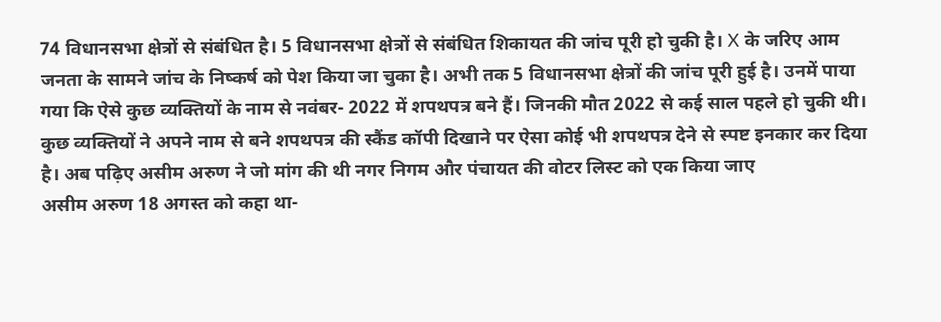74 विधानसभा क्षेत्रों से संबंधित है। 5 विधानसभा क्षेत्रों से संबंधित शिकायत की जांच पूरी हो चुकी है। X के जरिए आम जनता के सामने जांच के निष्कर्ष को पेश किया जा चुका है। अभी तक 5 विधानसभा क्षेत्रों की जांच पूरी हुई है। उनमें पाया गया कि ऐसे कुछ व्यक्तियों के नाम से नवंबर- 2022 में शपथपत्र बने हैं। जिनकी मौत 2022 से कई साल पहले हो चुकी थी। कुछ व्यक्तियों ने अपने नाम से बने शपथपत्र की स्कैंड कॉपी दिखाने पर ऐसा कोई भी शपथपत्र देने से स्पष्ट इनकार कर दिया है। अब पढ़िए असीम अरुण ने जो मांग की थी नगर निगम और पंचायत की वोटर लिस्ट को एक किया जाए
असीम अरुण 18 अगस्त को कहा था-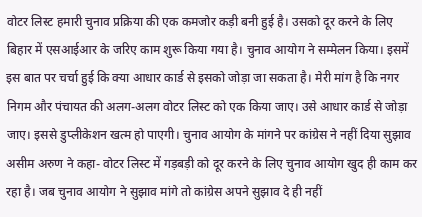वोटर लिस्ट हमारी चुनाव प्रक्रिया की एक कमजोर कड़ी बनी हुई है। उसको दूर करने के लिए बिहार में एसआईआर के जरिए काम शुरू किया गया है। चुनाव आयोग ने सम्मेलन किया। इसमें इस बात पर चर्चा हुई कि क्या आधार कार्ड से इसको जोड़ा जा सकता है। मेरी मांग है कि नगर निगम और पंचायत की अलग-अलग वोटर लिस्ट को एक किया जाए। उसे आधार कार्ड से जोड़ा जाए। इससे डुप्लीकेशन खत्म हो पाएगी। चुनाव आयोग के मांगने पर कांग्रेस ने नहीं दिया सुझाव
असीम अरुण ने कहा- वोटर लिस्ट में गड़बड़ी को दूर करने के लिए चुनाव आयोग खुद ही काम कर रहा है। जब चुनाव आयोग ने सुझाव मांगे तो कांग्रेस अपने सुझाव दे ही नहीं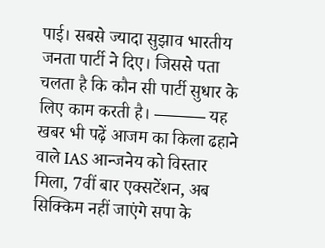पाई। सबसे ज्यादा सुझाव भारतीय जनता पार्टी ने दिए। जिससे पता चलता है कि कौन सी पार्टी सुधार के लिए काम करती है। ——— यह खबर भी पढ़ें आजम का किला ढहाने वाले IAS आन्जनेय को विस्तार मिला, 7वीं बार एक्सटेंशन, अब सिक्किम नहीं जाएंगे सपा के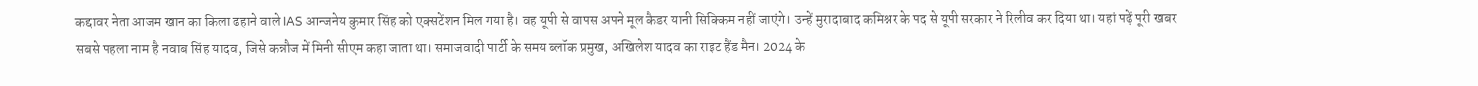कद्दावर नेता आजम खान का किला ढहाने वाले IAS आन्जनेय कुमार सिंह को एक्सटेंशन मिल गया है। वह यूपी से वापस अपने मूल कैडर यानी सिक्किम नहीं जाएंगे। उन्हें मुरादाबाद कमिश्नर के पद से यूपी सरकार ने रिलीव कर दिया था। यहां पढ़ें पूरी खबर
सबसे पहला नाम है नवाब सिंह यादव, जिसे कन्नौज में मिनी सीएम कहा जाता था। समाजवादी पार्टी के समय ब्लॉक प्रमुख, अखिलेश यादव का राइट हैंड मैन। 2024 के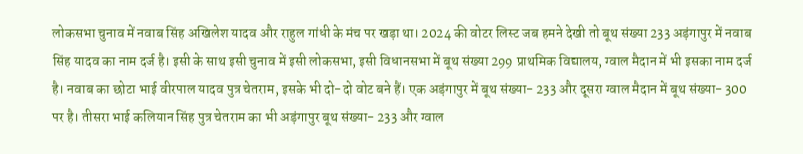लोकसभा चुनाव में नवाब सिंह अखिलेश यादव और राहुल गांधी के मंच पर खड़ा था। 2024 की वोटर लिस्ट जब हमने देखी तो बूथ संख्या 233 अड़ंगापुर में नवाब सिंह यादव का नाम दर्ज है। इसी के साथ इसी चुनाव में इसी लोकसभा, इसी विधानसभा में बूथ संख्या 299 प्राथमिक विद्यालय, ग्वाल मैदान में भी इसका नाम दर्ज है। नवाब का छोटा भाई वीरपाल यादव पुत्र चेतराम, इसके भी दो-दो वोट बने हैं। एक अड़ंगापुर में बूथ संख्या- 233 और दूसरा ग्वाल मैदान में बूथ संख्या- 300 पर है। तीसरा भाई कलियान सिंह पुत्र चेतराम का भी अड़ंगापुर बूथ संख्या- 233 और ग्वाल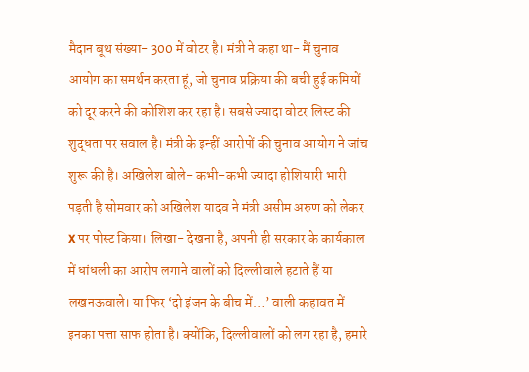मैदान बूथ संख्या- 300 में वोटर है। मंत्री ने कहा था- मैं चुनाव आयोग का समर्थन करता हूं, जो चुनाव प्रक्रिया की बची हुई कमियों को दूर करने की कोशिश कर रहा है। सबसे ज्यादा वोटर लिस्ट की शुद्धता पर सवाल है। मंत्री के इन्हीं आरोपों की चुनाव आयोग ने जांच शुरू की है। अखिलेश बोले- कभी-कभी ज्यादा होशियारी भारी पड़ती है सोमवार को अखिलेश यादव ने मंत्री असीम अरुण को लेकर X पर पोस्ट किया। लिखा- देखना है, अपनी ही सरकार के कार्यकाल में धांधली का आरोप लगाने वालों को दिल्लीवाले हटाते हैं या लखनऊवाले। या फिर ‘दो इंजन के बीच में…’ वाली कहावत में इनका पत्ता साफ होता है। क्योंकि, दिल्लीवालों को लग रहा है, हमारे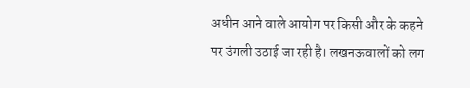अधीन आने वाले आयोग पर किसी और के कहने पर उंगली उठाई जा रही है। लखनऊवालों को लग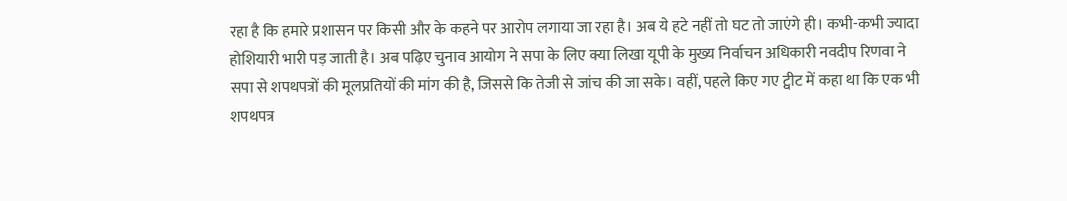रहा है कि हमारे प्रशासन पर किसी और के कहने पर आरोप लगाया जा रहा है। अब ये हटे नहीं तो घट तो जाएंगे ही। कभी-कभी ज्यादा होशियारी भारी पड़ जाती है। अब पढ़िए चुनाव आयोग ने सपा के लिए क्या लिखा यूपी के मुख्य निर्वाचन अधिकारी नवदीप रिणवा ने सपा से शपथपत्रों की मूलप्रतियों की मांग की है, जिससे कि तेजी से जांच की जा सके। वहीं, पहले किए गए ट्वीट में कहा था कि एक भी शपथपत्र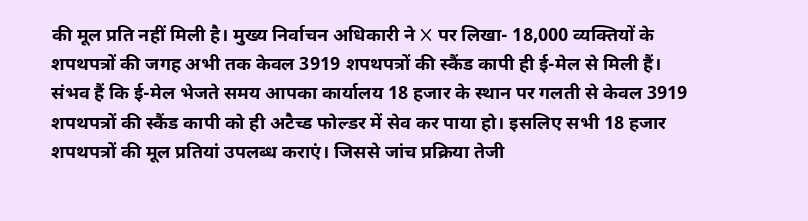की मूल प्रति नहीं मिली है। मुख्य निर्वाचन अधिकारी ने X पर लिखा- 18,000 व्यक्तियों के शपथपत्रों की जगह अभी तक केवल 3919 शपथपत्रों की स्कैंड कापी ही ई-मेल से मिली हैं। संभव हैं कि ई-मेल भेजते समय आपका कार्यालय 18 हजार के स्थान पर गलती से केवल 3919 शपथपत्रों की स्कैंड कापी को ही अटैच्ड फोल्डर में सेव कर पाया हो। इसलिए सभी 18 हजार शपथपत्रों की मूल प्रतियां उपलब्ध कराएं। जिससे जांच प्रक्रिया तेजी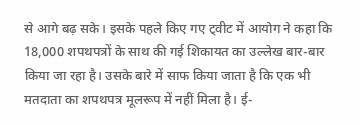से आगे बढ़ सके। इसके पहले किए गए ट्वीट में आयोग ने कहा कि 18,000 शपथपत्रों के साथ की गई शिकायत का उल्लेख बार-बार किया जा रहा है। उसके बारे में साफ किया जाता है कि एक भी मतदाता का शपथपत्र मूलरूप में नहीं मिला है। ई-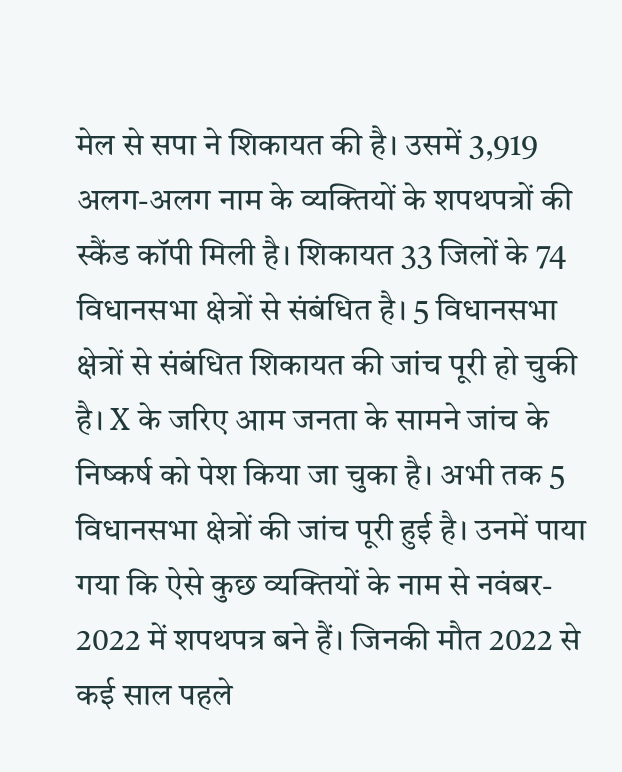मेल से सपा ने शिकायत की है। उसमें 3,919 अलग-अलग नाम के व्यक्तियों के शपथपत्रों की स्कैंड कॉपी मिली है। शिकायत 33 जिलों के 74 विधानसभा क्षेत्रों से संबंधित है। 5 विधानसभा क्षेत्रों से संबंधित शिकायत की जांच पूरी हो चुकी है। X के जरिए आम जनता के सामने जांच के निष्कर्ष को पेश किया जा चुका है। अभी तक 5 विधानसभा क्षेत्रों की जांच पूरी हुई है। उनमें पाया गया कि ऐसे कुछ व्यक्तियों के नाम से नवंबर- 2022 में शपथपत्र बने हैं। जिनकी मौत 2022 से कई साल पहले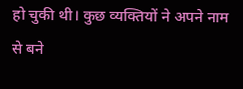हो चुकी थी। कुछ व्यक्तियों ने अपने नाम से बने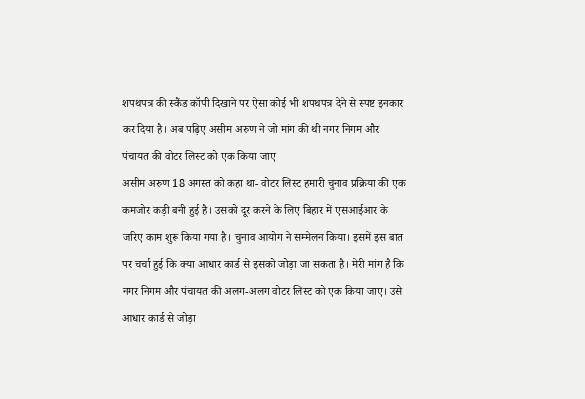शपथपत्र की स्कैंड कॉपी दिखाने पर ऐसा कोई भी शपथपत्र देने से स्पष्ट इनकार कर दिया है। अब पढ़िए असीम अरुण ने जो मांग की थी नगर निगम और पंचायत की वोटर लिस्ट को एक किया जाए
असीम अरुण 18 अगस्त को कहा था- वोटर लिस्ट हमारी चुनाव प्रक्रिया की एक कमजोर कड़ी बनी हुई है। उसको दूर करने के लिए बिहार में एसआईआर के जरिए काम शुरू किया गया है। चुनाव आयोग ने सम्मेलन किया। इसमें इस बात पर चर्चा हुई कि क्या आधार कार्ड से इसको जोड़ा जा सकता है। मेरी मांग है कि नगर निगम और पंचायत की अलग-अलग वोटर लिस्ट को एक किया जाए। उसे आधार कार्ड से जोड़ा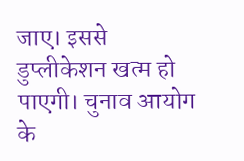जाए। इससे डुप्लीकेशन खत्म हो पाएगी। चुनाव आयोग के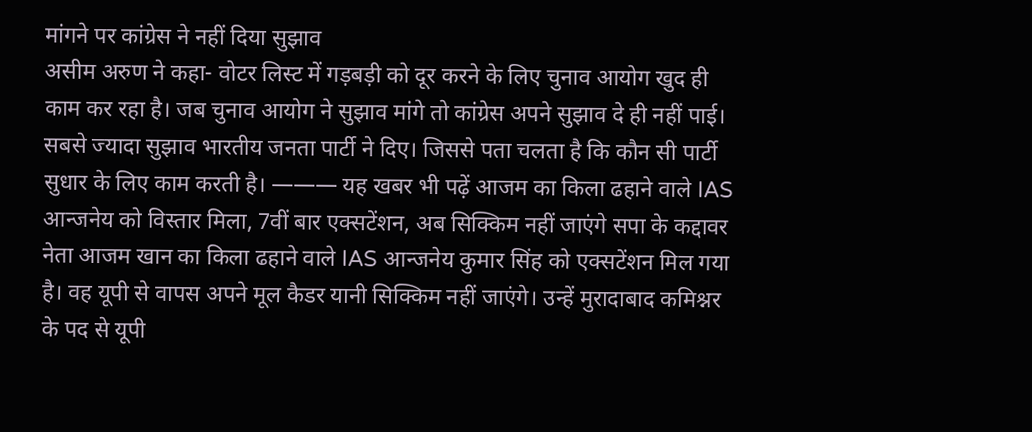मांगने पर कांग्रेस ने नहीं दिया सुझाव
असीम अरुण ने कहा- वोटर लिस्ट में गड़बड़ी को दूर करने के लिए चुनाव आयोग खुद ही काम कर रहा है। जब चुनाव आयोग ने सुझाव मांगे तो कांग्रेस अपने सुझाव दे ही नहीं पाई। सबसे ज्यादा सुझाव भारतीय जनता पार्टी ने दिए। जिससे पता चलता है कि कौन सी पार्टी सुधार के लिए काम करती है। ——— यह खबर भी पढ़ें आजम का किला ढहाने वाले IAS आन्जनेय को विस्तार मिला, 7वीं बार एक्सटेंशन, अब सिक्किम नहीं जाएंगे सपा के कद्दावर नेता आजम खान का किला ढहाने वाले IAS आन्जनेय कुमार सिंह को एक्सटेंशन मिल गया है। वह यूपी से वापस अपने मूल कैडर यानी सिक्किम नहीं जाएंगे। उन्हें मुरादाबाद कमिश्नर के पद से यूपी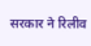सरकार ने रिलीव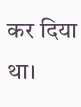कर दिया था।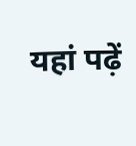यहां पढ़ें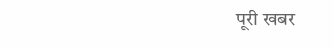पूरी खबर